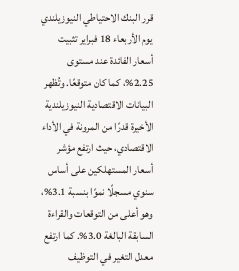قرر البنك الاحتياطي النيوزيلندي يوم الأربعاء 18 فبراير تثبيت أسعار الفائدة عند مستوى 2.25%، كما كان متوقعًا. وتُظهر البيانات الاقتصادية النيوزيلندية الأخيرة قدرًا من المرونة في الأداء الاقتصادي، حيث ارتفع مؤشر أسعار المستهلكين على أساس سنوي مسجلًا نموًا بنسبة 3.1%، وهو أعلى من التوقعات والقراءة السابقة البالغة 3.0%. كما ارتفع معدل التغير في التوظيف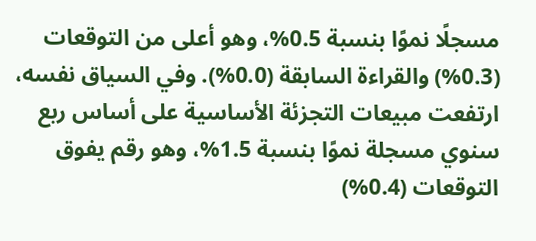مسجلًا نموًا بنسبة 0.5%، وهو أعلى من التوقعات (0.3%) والقراءة السابقة (0.0%). وفي السياق نفسه، ارتفعت مبيعات التجزئة الأساسية على أساس ربع سنوي مسجلة نموًا بنسبة 1.5%، وهو رقم يفوق التوقعات (0.4%)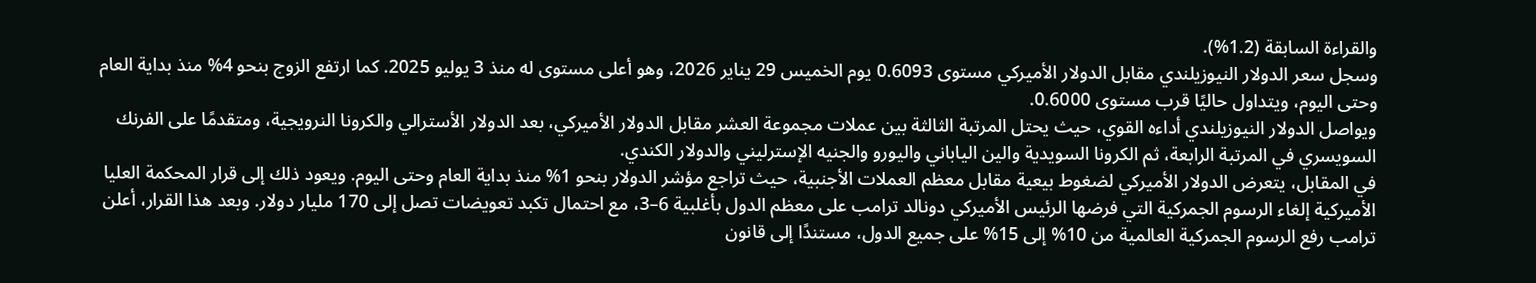والقراءة السابقة (1.2%).
وسجل سعر الدولار النيوزيلندي مقابل الدولار الأميركي مستوى 0.6093 يوم الخميس 29 يناير 2026، وهو أعلى مستوى له منذ 3 يوليو 2025. كما ارتفع الزوج بنحو 4% منذ بداية العام وحتى اليوم، ويتداول حاليًا قرب مستوى 0.6000.
ويواصل الدولار النيوزيلندي أداءه القوي، حيث يحتل المرتبة الثالثة بين عملات مجموعة العشر مقابل الدولار الأميركي، بعد الدولار الأسترالي والكرونا النرويجية، ومتقدمًا على الفرنك السويسري في المرتبة الرابعة، ثم الكرونا السويدية والين الياباني واليورو والجنيه الإسترليني والدولار الكندي.
في المقابل، يتعرض الدولار الأميركي لضغوط بيعية مقابل معظم العملات الأجنبية، حيث تراجع مؤشر الدولار بنحو 1% منذ بداية العام وحتى اليوم. ويعود ذلك إلى قرار المحكمة العليا الأميركية إلغاء الرسوم الجمركية التي فرضها الرئيس الأميركي دونالد ترامب على معظم الدول بأغلبية 6–3، مع احتمال تكبد تعويضات تصل إلى 170 مليار دولار. وبعد هذا القرار، أعلن ترامب رفع الرسوم الجمركية العالمية من 10% إلى 15% على جميع الدول، مستندًا إلى قانون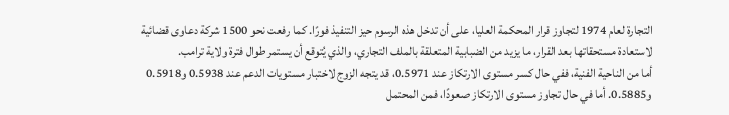التجارة لعام 1974 لتجاوز قرار المحكمة العليا، على أن تدخل هذه الرسوم حيز التنفيذ فورًا. كما رفعت نحو 1500 شركة دعاوى قضائية لاستعادة مستحقاتها بعد القرار، ما يزيد من الضبابية المتعلقة بالملف التجاري، والذي يُتوقع أن يستمر طوال فترة ولاية ترامب.
أما من الناحية الفنية، ففي حال كسر مستوى الارتكاز عند 0.5971، قد يتجه الزوج لاختبار مستويات الدعم عند 0.5938 و0.5918 و0.5885. أما في حال تجاوز مستوى الارتكاز صعودًا، فمن المحتمل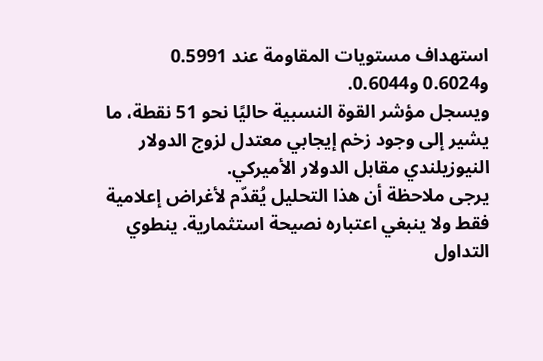استهداف مستويات المقاومة عند 0.5991 و0.6024 و0.6044.
ويسجل مؤشر القوة النسبية حاليًا نحو 51 نقطة، ما يشير إلى وجود زخم إيجابي معتدل لزوج الدولار النيوزيلندي مقابل الدولار الأميركي.
يرجى ملاحظة أن هذا التحليل يُقدّم لأغراض إعلامية فقط ولا ينبغي اعتباره نصيحة استثمارية. ينطوي التداول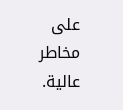على مخاطر عالية.